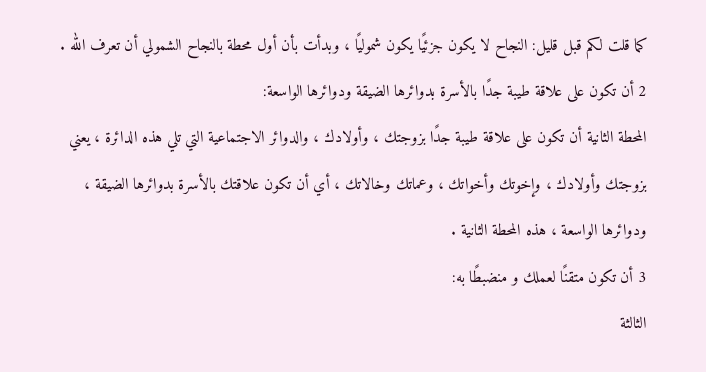كما قلت لكم قبل قليل: النجاح لا يكون جزئيًا يكون شموليًا ، وبدأت بأن أول محطة بالنجاح الشمولي أن تعرف الله .
2 أن تكون على علاقة طيبة جدًا بالأسرة بدوائرها الضيقة ودوائرها الواسعة:
المحطة الثانية أن تكون على علاقة طيبة جدًا بزوجتك ، وأولادك ، والدوائر الاجتماعية التي تلي هذه الدائرة ، يعني بزوجتك وأولادك ، وإخوتك وأخواتك ، وعماتك وخالاتك ، أي أن تكون علاقتك بالأسرة بدوائرها الضيقة ، ودوائرها الواسعة ، هذه المحطة الثانية .
3 أن تكون متقنًا لعملك و منضبطًا به:
الثالثة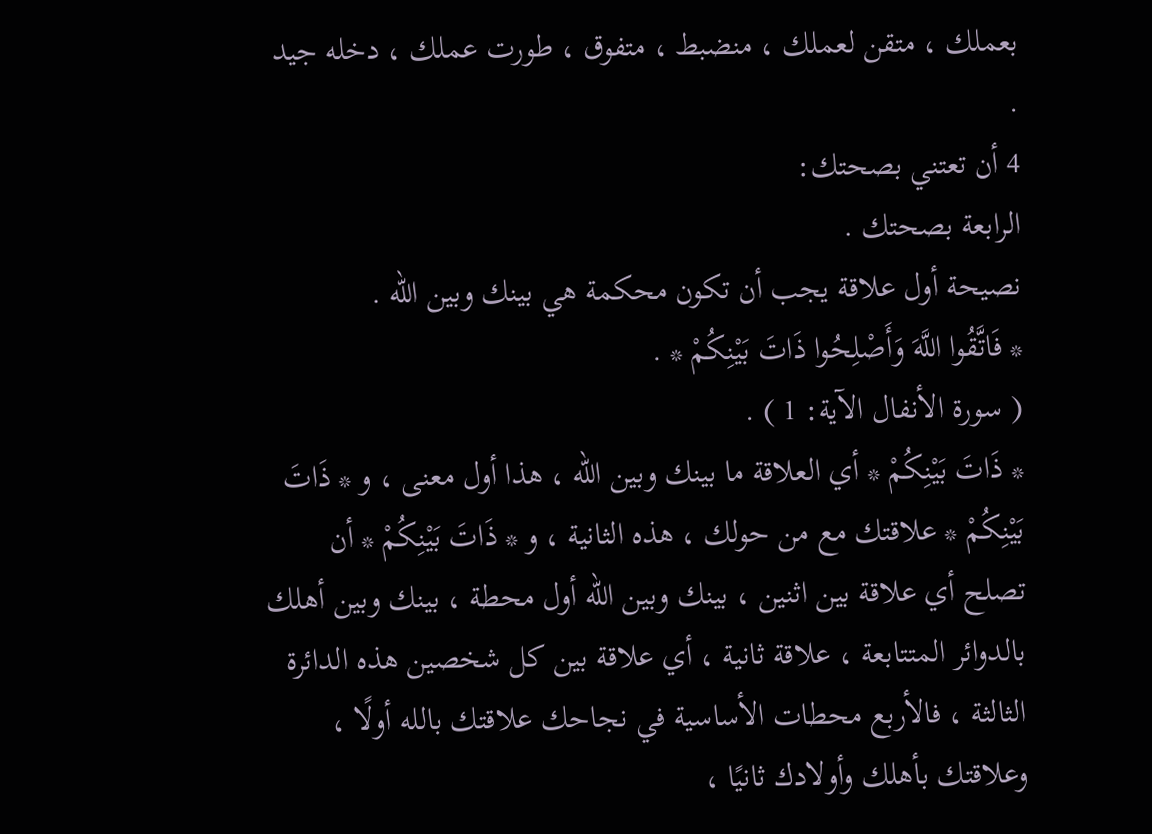بعملك ، متقن لعملك ، منضبط ، متفوق ، طورت عملك ، دخله جيد .
4 أن تعتني بصحتك:
الرابعة بصحتك .
نصيحة أول علاقة يجب أن تكون محكمة هي بينك وبين الله .
* فَاتَّقُوا اللَّهَ وَأَصْلِحُوا ذَاتَ بَيْنِكُمْ * .
( سورة الأنفال الآية: 1 ) .
* ذَاتَ بَيْنِكُمْ * أي العلاقة ما بينك وبين الله ، هذا أول معنى ، و * ذَاتَ بَيْنِكُمْ * علاقتك مع من حولك ، هذه الثانية ، و * ذَاتَ بَيْنِكُمْ * أن تصلح أي علاقة بين اثنين ، بينك وبين الله أول محطة ، بينك وبين أهلك بالدوائر المتتابعة ، علاقة ثانية ، أي علاقة بين كل شخصين هذه الدائرة الثالثة ، فالأربع محطات الأساسية في نجاحك علاقتك بالله أولًا ، وعلاقتك بأهلك وأولادك ثانيًا ،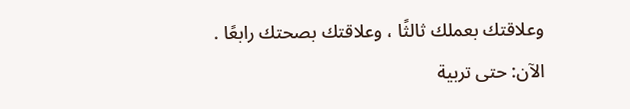وعلاقتك بعملك ثالثًا ، وعلاقتك بصحتك رابعًا .
الآن: حتى تربية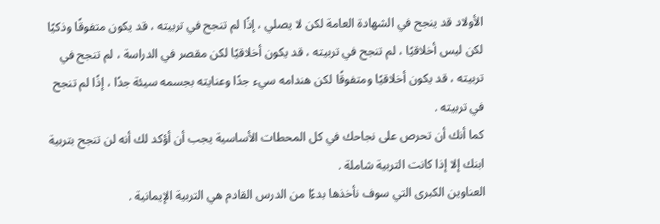الأولاد قد ينجح في الشهادة العامة لكن لا يصلي ، إذًا لم تنجح في تربيته ، قد يكون متفوقًا وذكيًا لكن ليس أخلاقيًا ، لم تنجح في تربيته ، قد يكون أخلاقيًا لكن مقصر في الدراسة ، لم تنجح في تربيته ، قد يكون أخلاقيًا ومتفوقًا لكن هندامه سيء جدًا وعنايته بجسمه سيئة جدًا ، إذًا لم تنجح في تربيته .
كما أنك أن تحرص على نجاحك في كل المحطات الأساسية يجب أن أؤكد لك أنه لن تنجح بتربية ابنك إلا إذا كانت التربية شاملة .
العناوين الكبرى التي سوف نأخذها بدءًا من الدرس القادم هي التربية الإيمانية .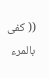(( كفى بالمرء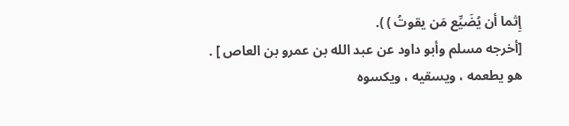إِثما أن يُضَيِّع مَن يقوتُ ) ).
[أخرجه مسلم وأبو داود عن عبد الله بن عمرو بن العاص ] .
هو يطعمه ، ويسقيه ، ويكسوه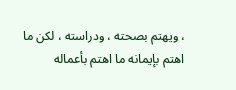، ويهتم بصحته ، ودراسته ، لكن ما اهتم بإيمانه ما اهتم بأعماله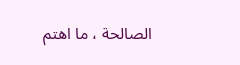الصالحة ، ما اهتم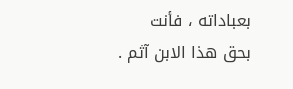بعباداته ، فأنت بحق هذا الابن آثم .